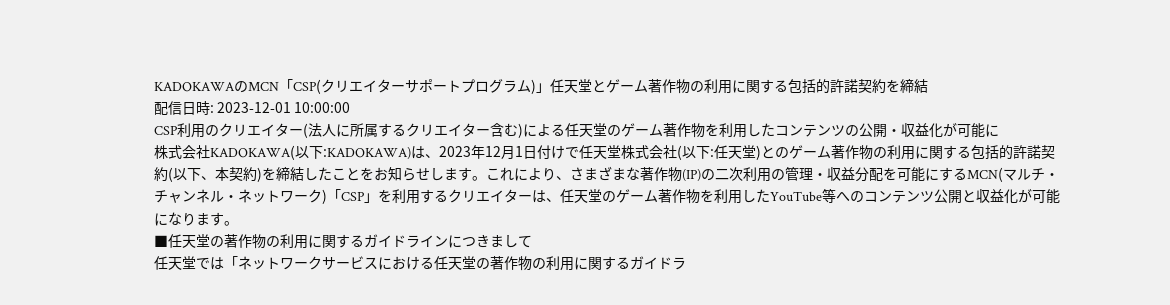KADOKAWAのMCN「CSP(クリエイターサポートプログラム)」任天堂とゲーム著作物の利用に関する包括的許諾契約を締結
配信日時: 2023-12-01 10:00:00
CSP利用のクリエイター(法人に所属するクリエイター含む)による任天堂のゲーム著作物を利用したコンテンツの公開・収益化が可能に
株式会社KADOKAWA(以下:KADOKAWA)は、2023年12月1日付けで任天堂株式会社(以下:任天堂)とのゲーム著作物の利用に関する包括的許諾契約(以下、本契約)を締結したことをお知らせします。これにより、さまざまな著作物(IP)の二次利用の管理・収益分配を可能にするMCN(マルチ・チャンネル・ネットワーク)「CSP」を利用するクリエイターは、任天堂のゲーム著作物を利用したYouTube等へのコンテンツ公開と収益化が可能になります。
■任天堂の著作物の利用に関するガイドラインにつきまして
任天堂では「ネットワークサービスにおける任天堂の著作物の利用に関するガイドラ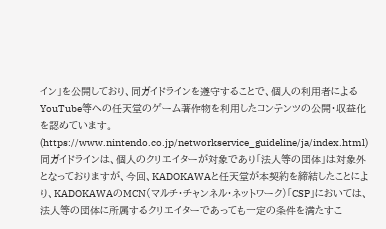イン」を公開しており、同ガイドラインを遵守することで、個人の利用者によるYouTube等への任天堂のゲーム著作物を利用したコンテンツの公開・収益化を認めています。
(https://www.nintendo.co.jp/networkservice_guideline/ja/index.html)
同ガイドラインは、個人のクリエイターが対象であり「法人等の団体」は対象外となっておりますが、今回、KADOKAWAと任天堂が本契約を締結したことにより、KADOKAWAのMCN(マルチ・チャンネル・ネットワーク)「CSP」においては、法人等の団体に所属するクリエイターであっても一定の条件を満たすこ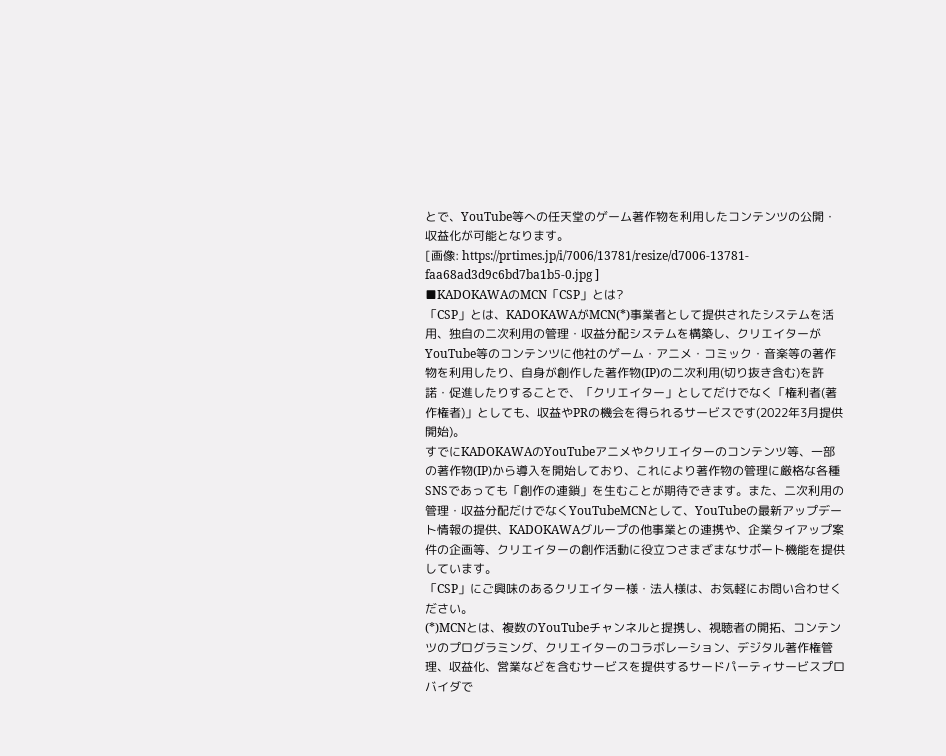とで、YouTube等への任天堂のゲーム著作物を利用したコンテンツの公開・収益化が可能となります。
[画像: https://prtimes.jp/i/7006/13781/resize/d7006-13781-faa68ad3d9c6bd7ba1b5-0.jpg ]
■KADOKAWAのMCN「CSP」とは?
「CSP」とは、KADOKAWAがMCN(*)事業者として提供されたシステムを活用、独自の二次利用の管理・収益分配システムを構築し、クリエイターがYouTube等のコンテンツに他社のゲーム・アニメ・コミック・音楽等の著作物を利用したり、自身が創作した著作物(IP)の二次利用(切り抜き含む)を許諾・促進したりすることで、「クリエイター」としてだけでなく「権利者(著作権者)」としても、収益やPRの機会を得られるサービスです(2022年3月提供開始)。
すでにKADOKAWAのYouTubeアニメやクリエイターのコンテンツ等、一部の著作物(IP)から導入を開始しており、これにより著作物の管理に厳格な各種SNSであっても「創作の連鎖」を生むことが期待できます。また、二次利用の管理・収益分配だけでなくYouTubeMCNとして、YouTubeの最新アップデート情報の提供、KADOKAWAグループの他事業との連携や、企業タイアップ案件の企画等、クリエイターの創作活動に役立つさまざまなサポート機能を提供しています。
「CSP」にご興味のあるクリエイター様・法人様は、お気軽にお問い合わせください。
(*)MCNとは、複数のYouTubeチャンネルと提携し、視聴者の開拓、コンテンツのプログラミング、クリエイターのコラボレーション、デジタル著作権管理、収益化、営業などを含むサービスを提供するサードパーティサービスプロバイダで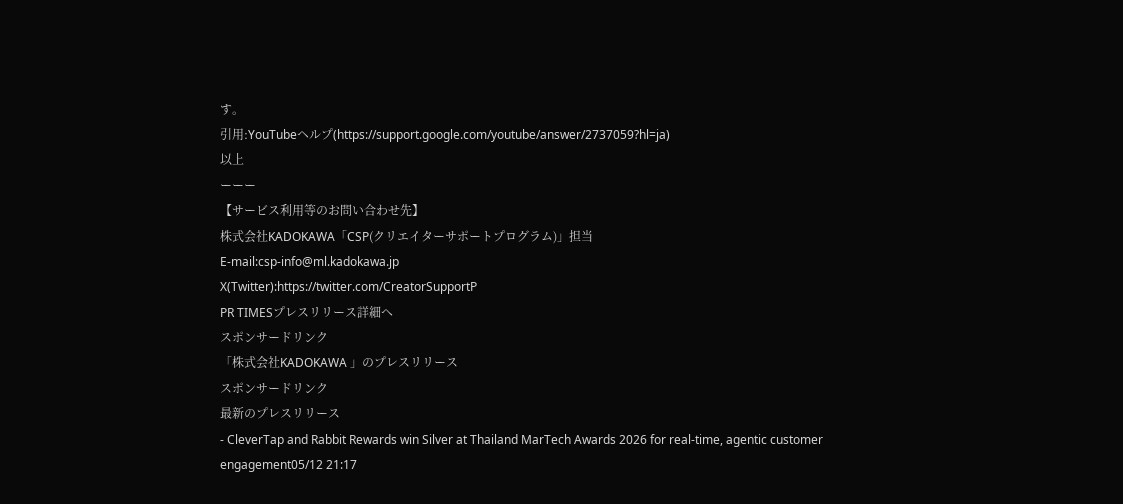す。
引用:YouTubeヘルプ(https://support.google.com/youtube/answer/2737059?hl=ja)
以上
ーーー
【サービス利用等のお問い合わせ先】
株式会社KADOKAWA「CSP(クリエイターサポートプログラム)」担当
E-mail:csp-info@ml.kadokawa.jp
X(Twitter):https://twitter.com/CreatorSupportP
PR TIMESプレスリリース詳細へ
スポンサードリンク
「株式会社KADOKAWA 」のプレスリリース
スポンサードリンク
最新のプレスリリース
- CleverTap and Rabbit Rewards win Silver at Thailand MarTech Awards 2026 for real-time, agentic customer engagement05/12 21:17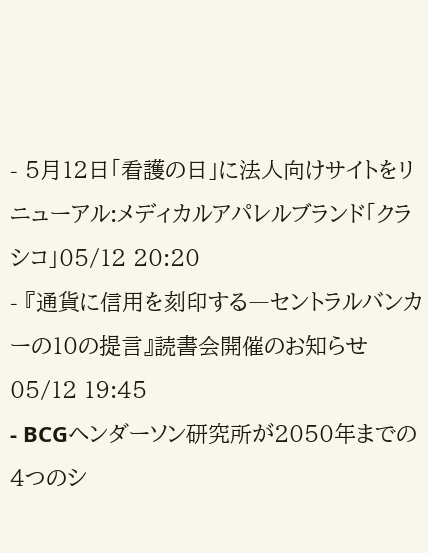- 5月12日「看護の日」に法人向けサイトをリニューアル:メディカルアパレルブランド「クラシコ」05/12 20:20
- 『通貨に信用を刻印する―セントラルバンカーの10の提言』読書会開催のお知らせ05/12 19:45
- BCGヘンダーソン研究所が2050年までの4つのシ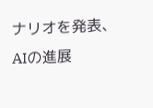ナリオを発表、AIの進展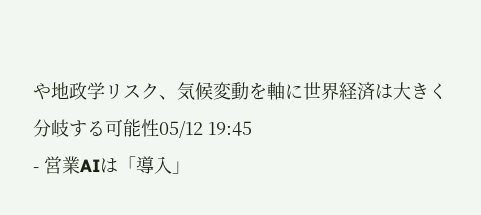や地政学リスク、気候変動を軸に世界経済は大きく分岐する可能性05/12 19:45
- 営業AIは「導入」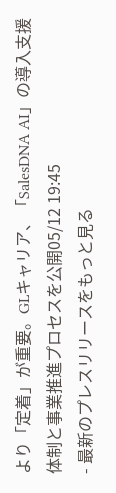より「定着」が重要。GLキャリア、「SalesDNA AI」の導入支援体制と事業推進プロセスを公開05/12 19:45
- 最新のプレスリリースをもっと見る